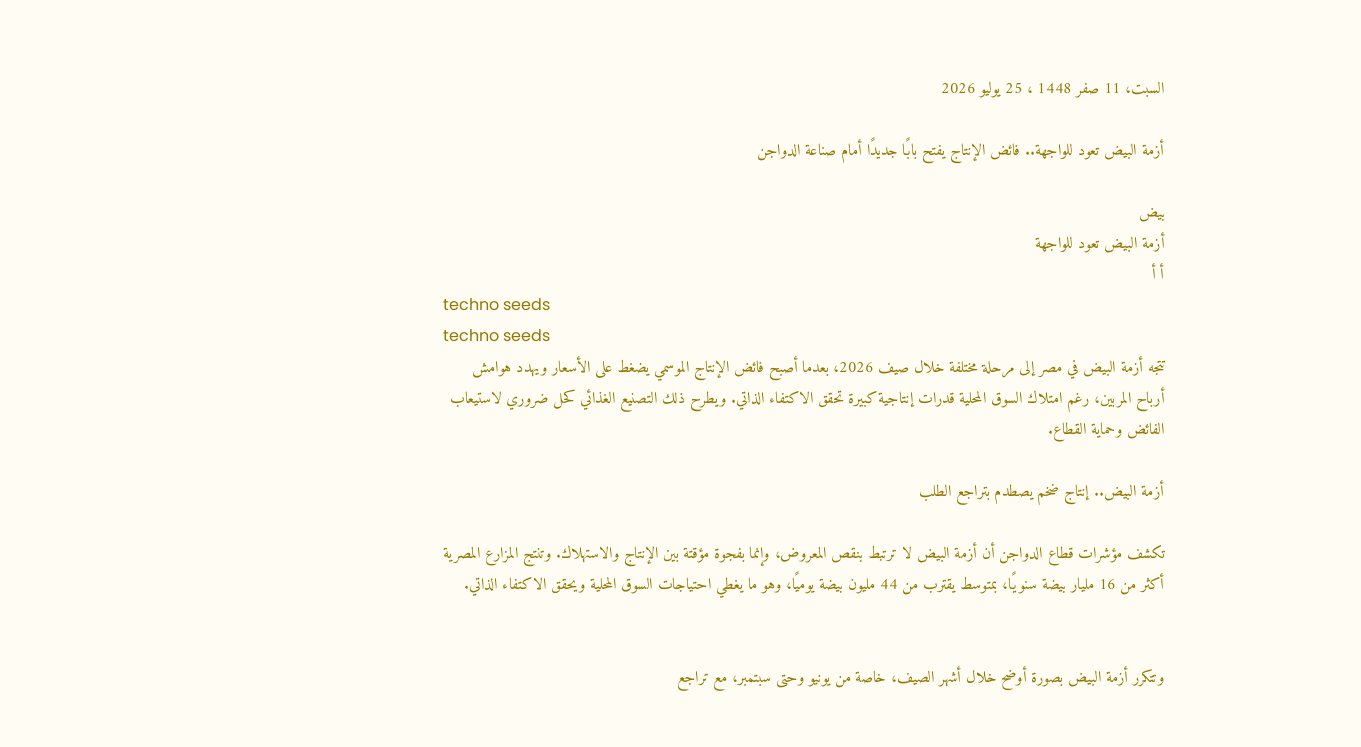السبت، 11 صفر 1448 ، 25 يوليو 2026

أزمة البيض تعود للواجهة.. فائض الإنتاج يفتح بابًا جديدًا أمام صناعة الدواجن

بيض
أزمة البيض تعود للواجهة
أ أ
techno seeds
techno seeds
تتجه أزمة البيض في مصر إلى مرحلة مختلفة خلال صيف 2026، بعدما أصبح فائض الإنتاج الموسمي يضغط على الأسعار ويهدد هوامش أرباح المربين، رغم امتلاك السوق المحلية قدرات إنتاجية كبيرة تحقق الاكتفاء الذاتي. ويطرح ذلك التصنيع الغذائي كحل ضروري لاستيعاب الفائض وحماية القطاع.

أزمة البيض.. إنتاج ضخم يصطدم بتراجع الطلب

تكشف مؤشرات قطاع الدواجن أن أزمة البيض لا ترتبط بنقص المعروض، وإنما بفجوة مؤقتة بين الإنتاج والاستهلاك. وتنتج المزارع المصرية أكثر من 16 مليار بيضة سنويًا، بمتوسط يقترب من 44 مليون بيضة يوميًا، وهو ما يغطي احتياجات السوق المحلية ويحقق الاكتفاء الذاتي.


وتتكرر أزمة البيض بصورة أوضح خلال أشهر الصيف، خاصة من يونيو وحتى سبتمبر، مع تراجع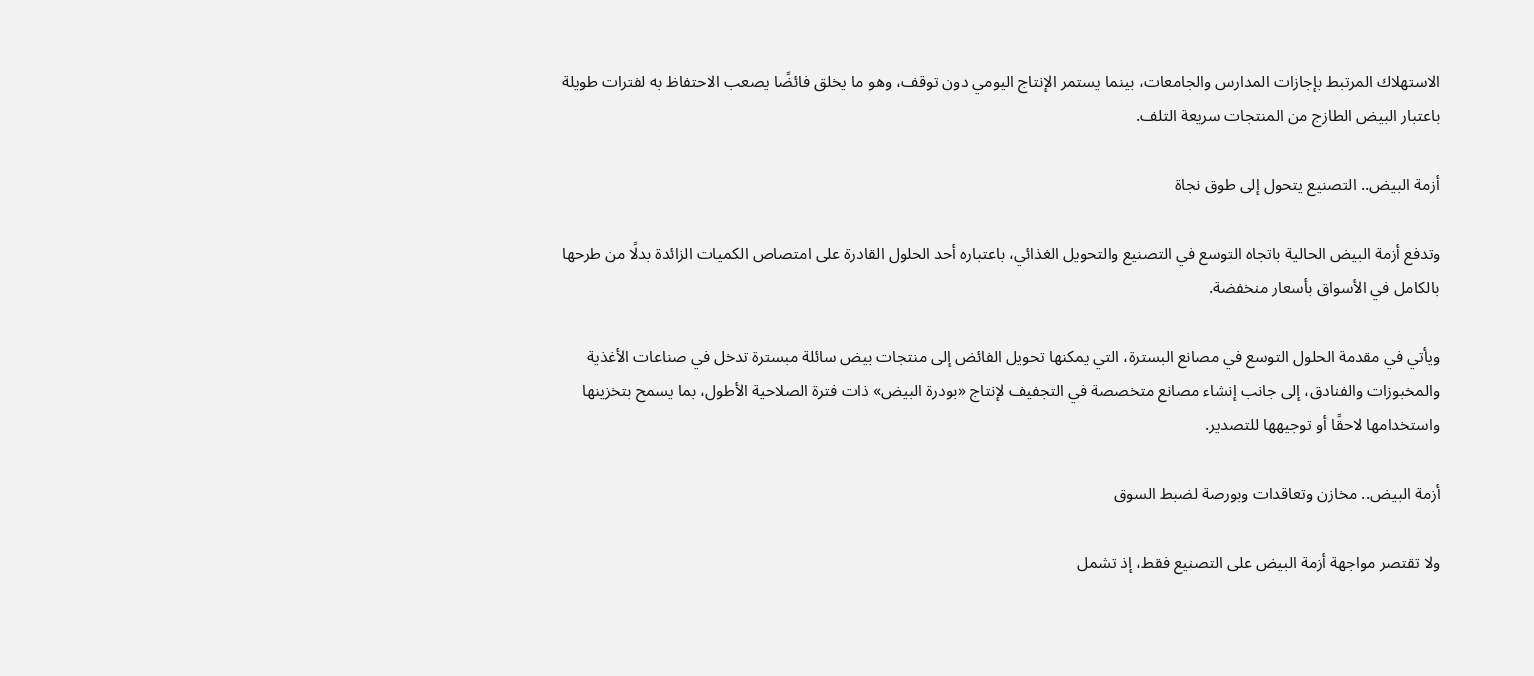الاستهلاك المرتبط بإجازات المدارس والجامعات، بينما يستمر الإنتاج اليومي دون توقف، وهو ما يخلق فائضًا يصعب الاحتفاظ به لفترات طويلة باعتبار البيض الطازج من المنتجات سريعة التلف.

أزمة البيض.. التصنيع يتحول إلى طوق نجاة

وتدفع أزمة البيض الحالية باتجاه التوسع في التصنيع والتحويل الغذائي، باعتباره أحد الحلول القادرة على امتصاص الكميات الزائدة بدلًا من طرحها بالكامل في الأسواق بأسعار منخفضة.

ويأتي في مقدمة الحلول التوسع في مصانع البسترة، التي يمكنها تحويل الفائض إلى منتجات بيض سائلة مبسترة تدخل في صناعات الأغذية والمخبوزات والفنادق، إلى جانب إنشاء مصانع متخصصة في التجفيف لإنتاج «بودرة البيض» ذات فترة الصلاحية الأطول، بما يسمح بتخزينها واستخدامها لاحقًا أو توجيهها للتصدير.

أزمة البيض.. مخازن وتعاقدات وبورصة لضبط السوق

ولا تقتصر مواجهة أزمة البيض على التصنيع فقط، إذ تشمل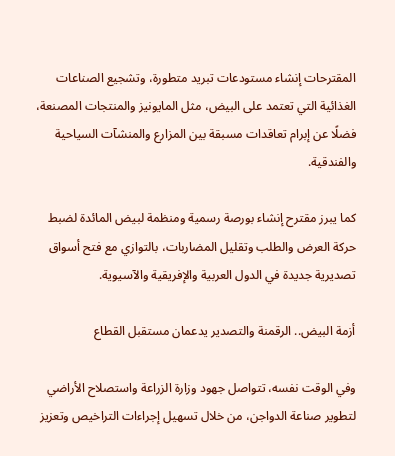المقترحات إنشاء مستودعات تبريد متطورة، وتشجيع الصناعات الغذائية التي تعتمد على البيض، مثل المايونيز والمنتجات المصنعة، فضلًا عن إبرام تعاقدات مسبقة بين المزارع والمنشآت السياحية والفندقية.

كما يبرز مقترح إنشاء بورصة رسمية ومنظمة لبيض المائدة لضبط حركة العرض والطلب وتقليل المضاربات، بالتوازي مع فتح أسواق تصديرية جديدة في الدول العربية والإفريقية والآسيوية.

أزمة البيض.. الرقمنة والتصدير يدعمان مستقبل القطاع

وفي الوقت نفسه، تتواصل جهود وزارة الزراعة واستصلاح الأراضي لتطوير صناعة الدواجن، من خلال تسهيل إجراءات التراخيص وتعزيز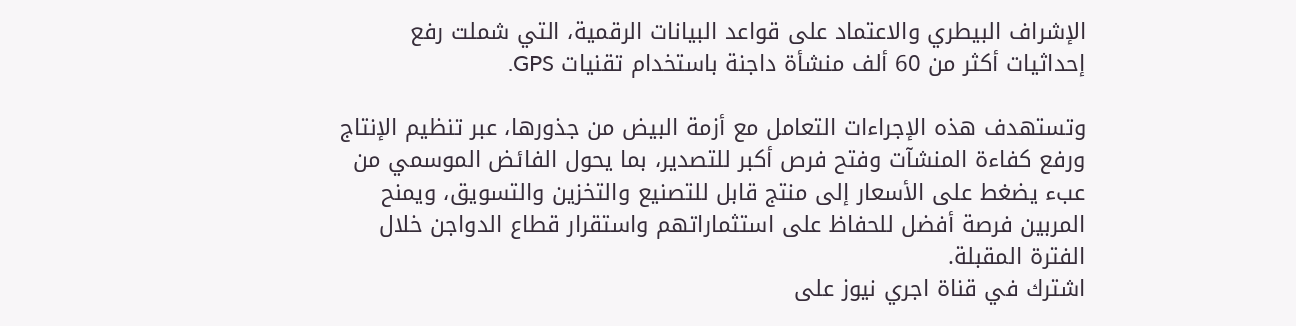الإشراف البيطري والاعتماد على قواعد البيانات الرقمية، التي شملت رفع إحداثيات أكثر من 60 ألف منشأة داجنة باستخدام تقنيات GPS.

وتستهدف هذه الإجراءات التعامل مع أزمة البيض من جذورها، عبر تنظيم الإنتاج ورفع كفاءة المنشآت وفتح فرص أكبر للتصدير، بما يحول الفائض الموسمي من عبء يضغط على الأسعار إلى منتج قابل للتصنيع والتخزين والتسويق، ويمنح المربين فرصة أفضل للحفاظ على استثماراتهم واستقرار قطاع الدواجن خلال الفترة المقبلة.
اشترك في قناة اجري نيوز على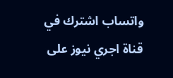واتساب اشترك في قناة اجري نيوز على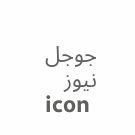جوجل نيوز
icon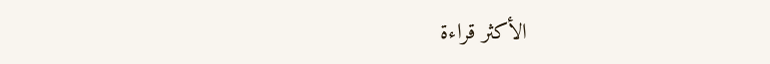الأكثر قراءة